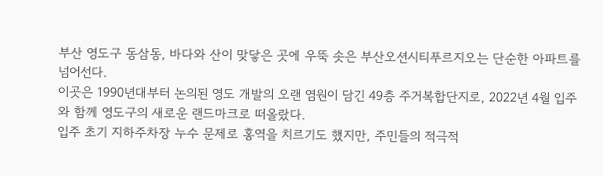부산 영도구 동삼동, 바다와 산이 맞닿은 곳에 우뚝 솟은 부산오션시티푸르지오는 단순한 아파트를 넘어선다.
이곳은 1990년대부터 논의된 영도 개발의 오랜 염원이 담긴 49층 주거복합단지로, 2022년 4월 입주와 함께 영도구의 새로운 랜드마크로 떠올랐다.
입주 초기 지하주차장 누수 문제로 홍역을 치르기도 했지만, 주민들의 적극적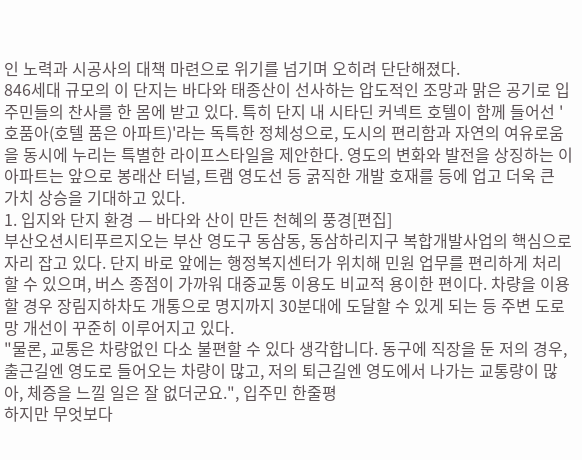인 노력과 시공사의 대책 마련으로 위기를 넘기며 오히려 단단해졌다.
846세대 규모의 이 단지는 바다와 태종산이 선사하는 압도적인 조망과 맑은 공기로 입주민들의 찬사를 한 몸에 받고 있다. 특히 단지 내 시타딘 커넥트 호텔이 함께 들어선 '호품아(호텔 품은 아파트)'라는 독특한 정체성으로, 도시의 편리함과 자연의 여유로움을 동시에 누리는 특별한 라이프스타일을 제안한다. 영도의 변화와 발전을 상징하는 이 아파트는 앞으로 봉래산 터널, 트램 영도선 등 굵직한 개발 호재를 등에 업고 더욱 큰 가치 상승을 기대하고 있다.
1. 입지와 단지 환경 — 바다와 산이 만든 천혜의 풍경[편집]
부산오션시티푸르지오는 부산 영도구 동삼동, 동삼하리지구 복합개발사업의 핵심으로 자리 잡고 있다. 단지 바로 앞에는 행정복지센터가 위치해 민원 업무를 편리하게 처리할 수 있으며, 버스 종점이 가까워 대중교통 이용도 비교적 용이한 편이다. 차량을 이용할 경우 장림지하차도 개통으로 명지까지 30분대에 도달할 수 있게 되는 등 주변 도로망 개선이 꾸준히 이루어지고 있다.
"물론, 교통은 차량없인 다소 불편할 수 있다 생각합니다. 동구에 직장을 둔 저의 경우, 출근길엔 영도로 들어오는 차량이 많고, 저의 퇴근길엔 영도에서 나가는 교통량이 많아, 체증을 느낄 일은 잘 없더군요.", 입주민 한줄평
하지만 무엇보다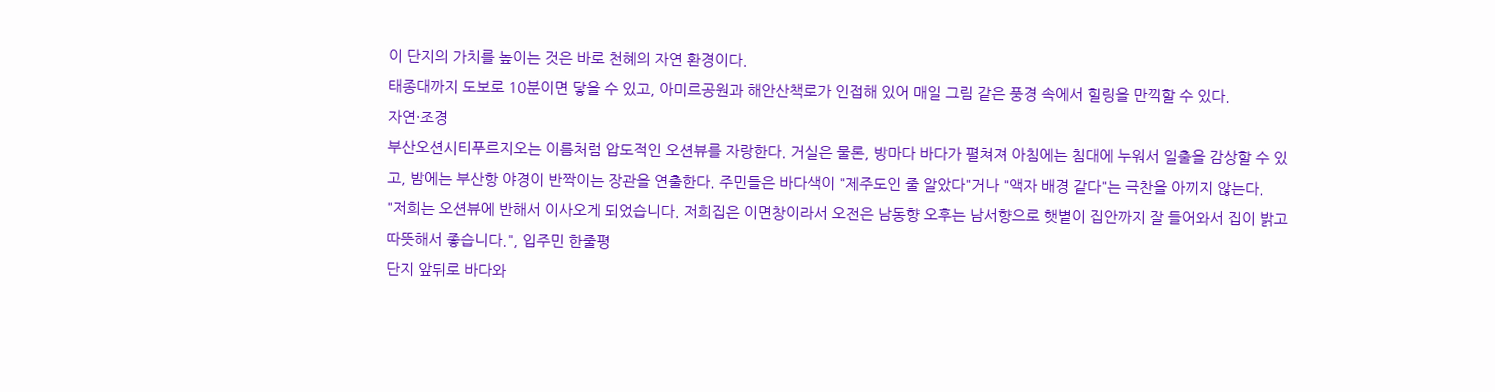이 단지의 가치를 높이는 것은 바로 천혜의 자연 환경이다.
태종대까지 도보로 10분이면 닿을 수 있고, 아미르공원과 해안산책로가 인접해 있어 매일 그림 같은 풍경 속에서 힐링을 만끽할 수 있다.
자연·조경
부산오션시티푸르지오는 이름처럼 압도적인 오션뷰를 자랑한다. 거실은 물론, 방마다 바다가 펼쳐져 아침에는 침대에 누워서 일출을 감상할 수 있고, 밤에는 부산항 야경이 반짝이는 장관을 연출한다. 주민들은 바다색이 "제주도인 줄 알았다"거나 "액자 배경 같다"는 극찬을 아끼지 않는다.
"저희는 오션뷰에 반해서 이사오게 되었습니다. 저희집은 이면창이라서 오전은 남동향 오후는 남서향으로 햇볕이 집안까지 잘 들어와서 집이 밝고 따뜻해서 좋습니다.", 입주민 한줄평
단지 앞뒤로 바다와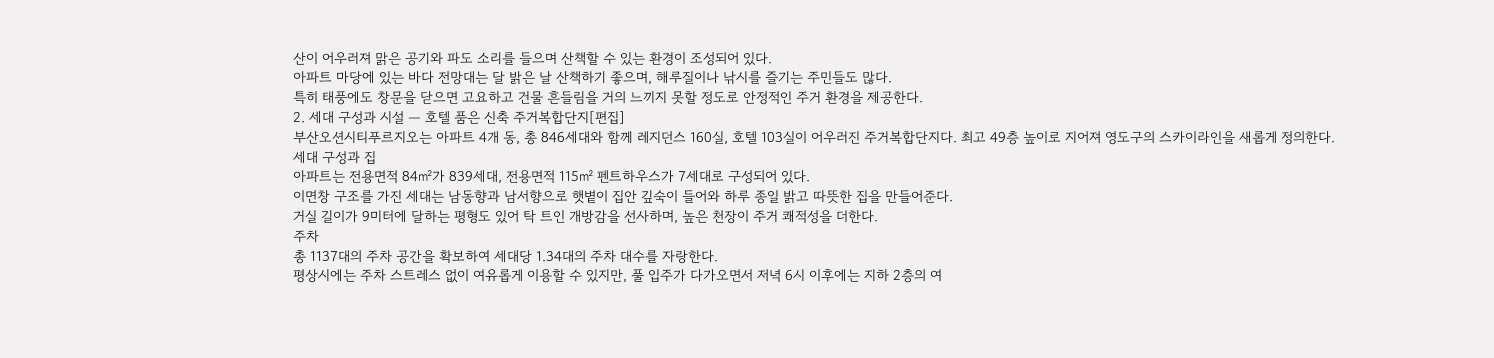산이 어우러져 맑은 공기와 파도 소리를 들으며 산책할 수 있는 환경이 조성되어 있다.
아파트 마당에 있는 바다 전망대는 달 밝은 날 산책하기 좋으며, 해루질이나 낚시를 즐기는 주민들도 많다.
특히 태풍에도 창문을 닫으면 고요하고 건물 흔들림을 거의 느끼지 못할 정도로 안정적인 주거 환경을 제공한다.
2. 세대 구성과 시설 — 호텔 품은 신축 주거복합단지[편집]
부산오션시티푸르지오는 아파트 4개 동, 총 846세대와 함께 레지던스 160실, 호텔 103실이 어우러진 주거복합단지다. 최고 49층 높이로 지어져 영도구의 스카이라인을 새롭게 정의한다.
세대 구성과 집
아파트는 전용면적 84㎡가 839세대, 전용면적 115㎡ 펜트하우스가 7세대로 구성되어 있다.
이면창 구조를 가진 세대는 남동향과 남서향으로 햇볕이 집안 깊숙이 들어와 하루 종일 밝고 따뜻한 집을 만들어준다.
거실 길이가 9미터에 달하는 평형도 있어 탁 트인 개방감을 선사하며, 높은 천장이 주거 쾌적성을 더한다.
주차
총 1137대의 주차 공간을 확보하여 세대당 1.34대의 주차 대수를 자랑한다.
평상시에는 주차 스트레스 없이 여유롭게 이용할 수 있지만, 풀 입주가 다가오면서 저녁 6시 이후에는 지하 2층의 여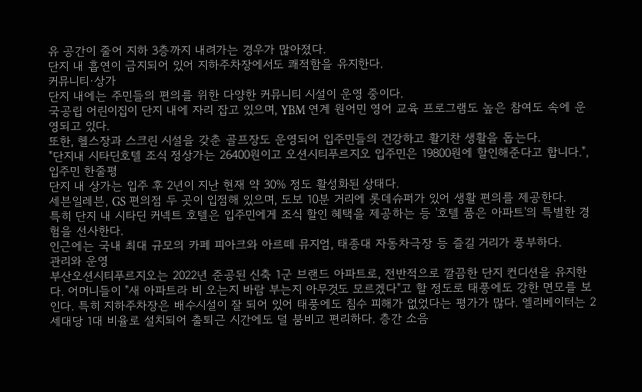유 공간이 줄어 지하 3층까지 내려가는 경우가 많아졌다.
단지 내 흡연이 금지되어 있어 지하주차장에서도 쾌적함을 유지한다.
커뮤니티·상가
단지 내에는 주민들의 편의를 위한 다양한 커뮤니티 시설이 운영 중이다.
국공립 어린이집이 단지 내에 자리 잡고 있으며, YBM 연계 원어민 영어 교육 프로그램도 높은 참여도 속에 운영되고 있다.
또한, 헬스장과 스크린 시설을 갖춘 골프장도 운영되어 입주민들의 건강하고 활기찬 생활을 돕는다.
"단지내 시타딘호텔 조식 정상가는 26400원이고 오션시티푸르지오 입주민은 19800원에 할인해준다고 합니다.", 입주민 한줄평
단지 내 상가는 입주 후 2년이 지난 현재 약 30% 정도 활성화된 상태다.
세븐일레븐, GS 편의점 두 곳이 입점해 있으며, 도보 10분 거리에 롯데슈퍼가 있어 생활 편의를 제공한다.
특히 단지 내 시타딘 커넥트 호텔은 입주민에게 조식 할인 혜택을 제공하는 등 '호텔 품은 아파트'의 특별한 경험을 선사한다.
인근에는 국내 최대 규모의 카페 피아크와 아르떼 뮤지엄, 태종대 자동차극장 등 즐길 거리가 풍부하다.
관리와 운영
부산오션시티푸르지오는 2022년 준공된 신축 1군 브랜드 아파트로, 전반적으로 깔끔한 단지 컨디션을 유지한다. 어머니들이 "새 아파트라 비 오는지 바람 부는지 아무것도 모르겠다"고 할 정도로 태풍에도 강한 면모를 보인다. 특히 지하주차장은 배수시설이 잘 되어 있어 태풍에도 침수 피해가 없었다는 평가가 많다. 엘리베이터는 2세대당 1대 비율로 설치되어 출퇴근 시간에도 덜 붐비고 편리하다. 층간 소음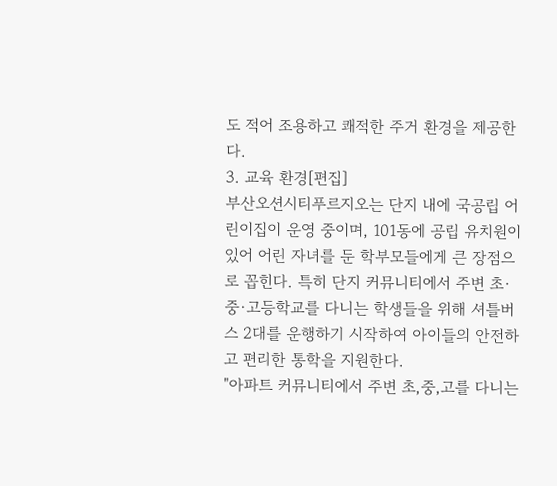도 적어 조용하고 쾌적한 주거 환경을 제공한다.
3. 교육 환경[편집]
부산오션시티푸르지오는 단지 내에 국공립 어린이집이 운영 중이며, 101동에 공립 유치원이 있어 어린 자녀를 둔 학부모들에게 큰 장점으로 꼽힌다. 특히 단지 커뮤니티에서 주변 초·중·고등학교를 다니는 학생들을 위해 셔틀버스 2대를 운행하기 시작하여 아이들의 안전하고 편리한 통학을 지원한다.
"아파트 커뮤니티에서 주변 초,중,고를 다니는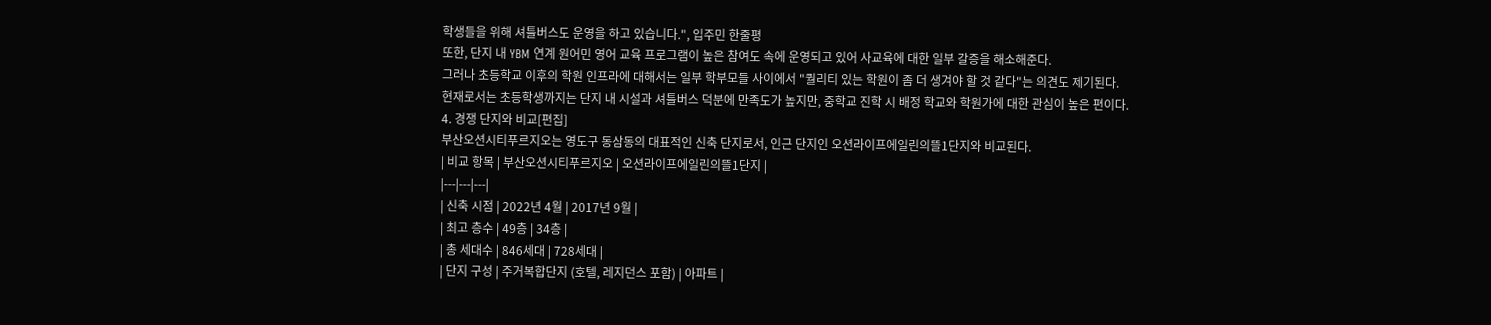학생들을 위해 셔틀버스도 운영을 하고 있습니다.", 입주민 한줄평
또한, 단지 내 YBM 연계 원어민 영어 교육 프로그램이 높은 참여도 속에 운영되고 있어 사교육에 대한 일부 갈증을 해소해준다.
그러나 초등학교 이후의 학원 인프라에 대해서는 일부 학부모들 사이에서 "퀄리티 있는 학원이 좀 더 생겨야 할 것 같다"는 의견도 제기된다.
현재로서는 초등학생까지는 단지 내 시설과 셔틀버스 덕분에 만족도가 높지만, 중학교 진학 시 배정 학교와 학원가에 대한 관심이 높은 편이다.
4. 경쟁 단지와 비교[편집]
부산오션시티푸르지오는 영도구 동삼동의 대표적인 신축 단지로서, 인근 단지인 오션라이프에일린의뜰1단지와 비교된다.
| 비교 항목 | 부산오션시티푸르지오 | 오션라이프에일린의뜰1단지 |
|---|---|---|
| 신축 시점 | 2022년 4월 | 2017년 9월 |
| 최고 층수 | 49층 | 34층 |
| 총 세대수 | 846세대 | 728세대 |
| 단지 구성 | 주거복합단지 (호텔, 레지던스 포함) | 아파트 |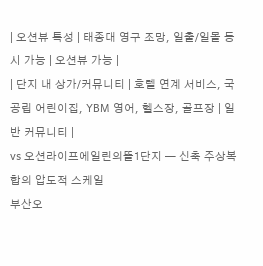| 오션뷰 특성 | 태종대 영구 조망, 일출/일몰 동시 가능 | 오션뷰 가능 |
| 단지 내 상가/커뮤니티 | 호텔 연계 서비스, 국공립 어린이집, YBM 영어, 헬스장, 골프장 | 일반 커뮤니티 |
vs 오션라이프에일린의뜰1단지 — 신축 주상복합의 압도적 스케일
부산오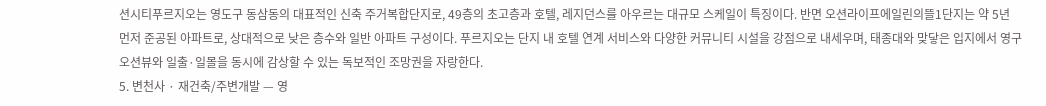션시티푸르지오는 영도구 동삼동의 대표적인 신축 주거복합단지로, 49층의 초고층과 호텔, 레지던스를 아우르는 대규모 스케일이 특징이다. 반면 오션라이프에일린의뜰1단지는 약 5년 먼저 준공된 아파트로, 상대적으로 낮은 층수와 일반 아파트 구성이다. 푸르지오는 단지 내 호텔 연계 서비스와 다양한 커뮤니티 시설을 강점으로 내세우며, 태종대와 맞닿은 입지에서 영구 오션뷰와 일출·일몰을 동시에 감상할 수 있는 독보적인 조망권을 자랑한다.
5. 변천사 · 재건축/주변개발 — 영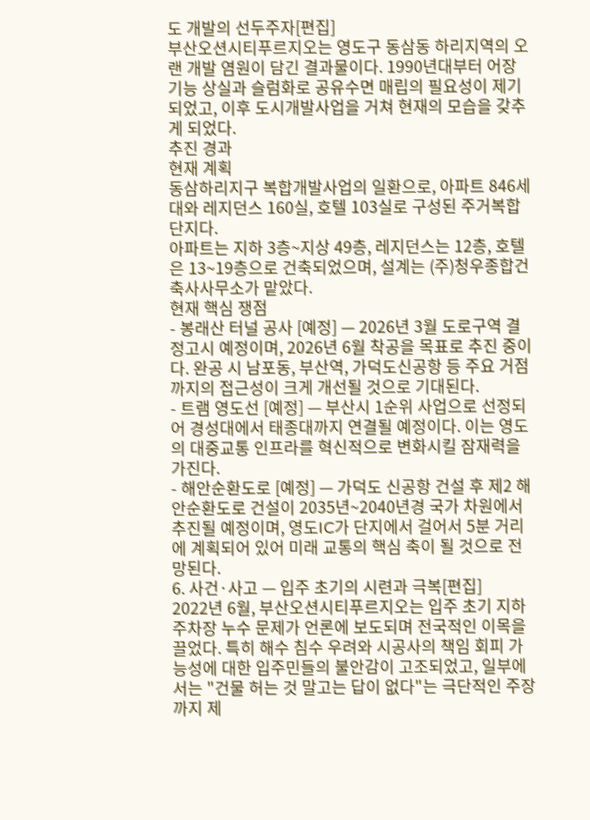도 개발의 선두주자[편집]
부산오션시티푸르지오는 영도구 동삼동 하리지역의 오랜 개발 염원이 담긴 결과물이다. 1990년대부터 어장 기능 상실과 슬럼화로 공유수면 매립의 필요성이 제기되었고, 이후 도시개발사업을 거쳐 현재의 모습을 갖추게 되었다.
추진 경과
현재 계획
동삼하리지구 복합개발사업의 일환으로, 아파트 846세대와 레지던스 160실, 호텔 103실로 구성된 주거복합단지다.
아파트는 지하 3층~지상 49층, 레지던스는 12층, 호텔은 13~19층으로 건축되었으며, 설계는 (주)청우종합건축사사무소가 맡았다.
현재 핵심 쟁점
- 봉래산 터널 공사 [예정] — 2026년 3월 도로구역 결정고시 예정이며, 2026년 6월 착공을 목표로 추진 중이다. 완공 시 남포동, 부산역, 가덕도신공항 등 주요 거점까지의 접근성이 크게 개선될 것으로 기대된다.
- 트램 영도선 [예정] — 부산시 1순위 사업으로 선정되어 경성대에서 태종대까지 연결될 예정이다. 이는 영도의 대중교통 인프라를 혁신적으로 변화시킬 잠재력을 가진다.
- 해안순환도로 [예정] — 가덕도 신공항 건설 후 제2 해안순환도로 건설이 2035년~2040년경 국가 차원에서 추진될 예정이며, 영도IC가 단지에서 걸어서 5분 거리에 계획되어 있어 미래 교통의 핵심 축이 될 것으로 전망된다.
6. 사건·사고 — 입주 초기의 시련과 극복[편집]
2022년 6월, 부산오션시티푸르지오는 입주 초기 지하주차장 누수 문제가 언론에 보도되며 전국적인 이목을 끌었다. 특히 해수 침수 우려와 시공사의 책임 회피 가능성에 대한 입주민들의 불안감이 고조되었고, 일부에서는 "건물 허는 것 말고는 답이 없다"는 극단적인 주장까지 제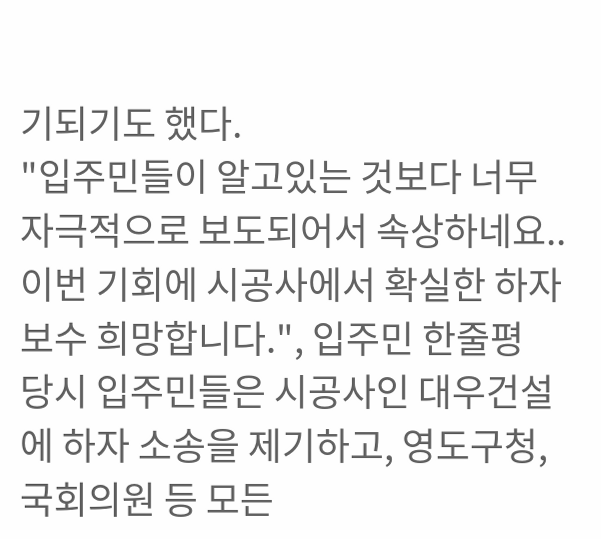기되기도 했다.
"입주민들이 알고있는 것보다 너무 자극적으로 보도되어서 속상하네요..이번 기회에 시공사에서 확실한 하자보수 희망합니다.", 입주민 한줄평
당시 입주민들은 시공사인 대우건설에 하자 소송을 제기하고, 영도구청, 국회의원 등 모든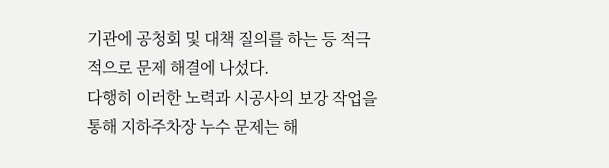기관에 공청회 및 대책 질의를 하는 등 적극적으로 문제 해결에 나섰다.
다행히 이러한 노력과 시공사의 보강 작업을 통해 지하주차장 누수 문제는 해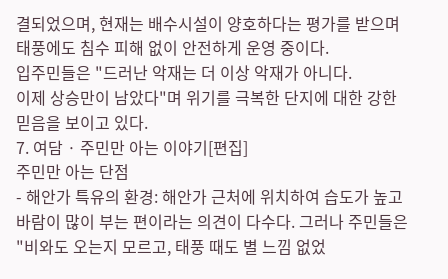결되었으며, 현재는 배수시설이 양호하다는 평가를 받으며 태풍에도 침수 피해 없이 안전하게 운영 중이다.
입주민들은 "드러난 악재는 더 이상 악재가 아니다.
이제 상승만이 남았다"며 위기를 극복한 단지에 대한 강한 믿음을 보이고 있다.
7. 여담 · 주민만 아는 이야기[편집]
주민만 아는 단점
- 해안가 특유의 환경: 해안가 근처에 위치하여 습도가 높고 바람이 많이 부는 편이라는 의견이 다수다. 그러나 주민들은 "비와도 오는지 모르고, 태풍 때도 별 느낌 없었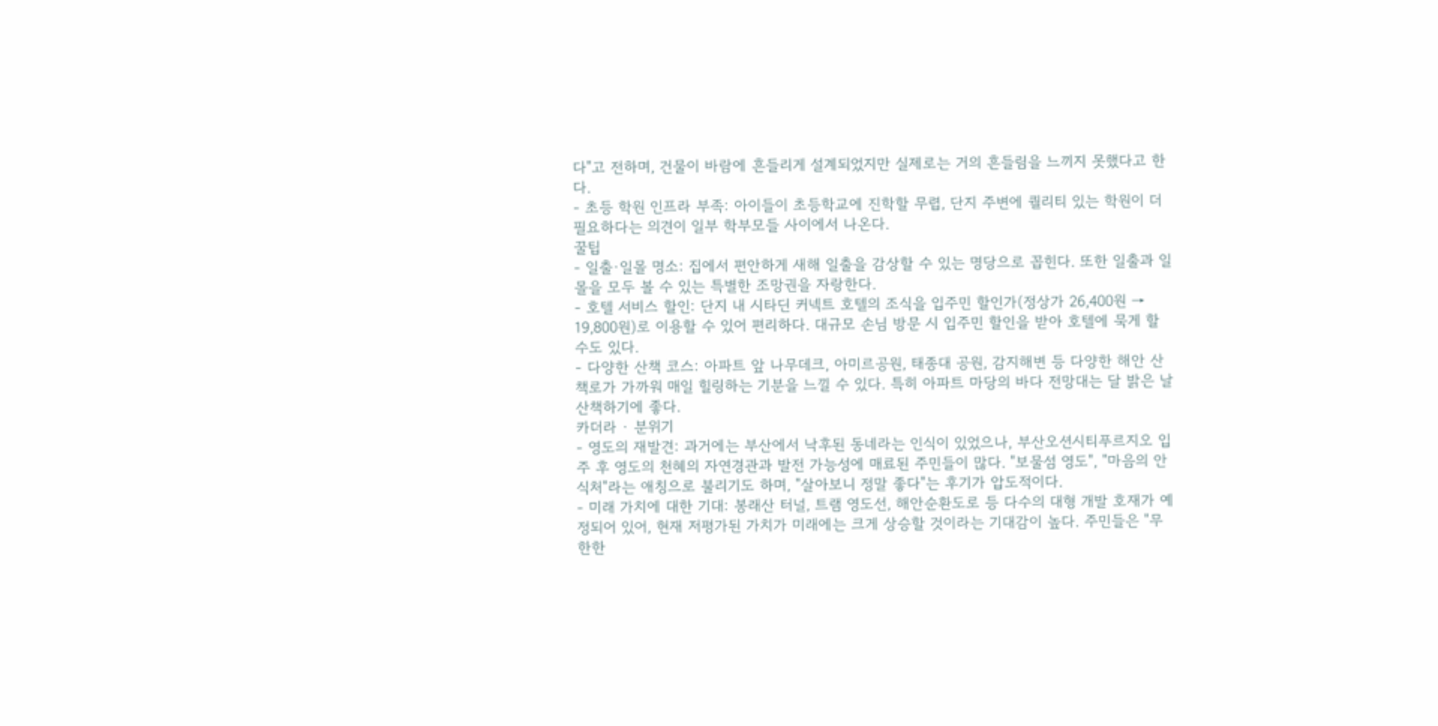다"고 전하며, 건물이 바람에 흔들리게 설계되었지만 실제로는 거의 흔들림을 느끼지 못했다고 한다.
- 초등 학원 인프라 부족: 아이들이 초등학교에 진학할 무렵, 단지 주변에 퀄리티 있는 학원이 더 필요하다는 의견이 일부 학부모들 사이에서 나온다.
꿀팁
- 일출·일몰 명소: 집에서 편안하게 새해 일출을 감상할 수 있는 명당으로 꼽힌다. 또한 일출과 일몰을 모두 볼 수 있는 특별한 조망권을 자랑한다.
- 호텔 서비스 할인: 단지 내 시타딘 커넥트 호텔의 조식을 입주민 할인가(정상가 26,400원 → 19,800원)로 이용할 수 있어 편리하다. 대규모 손님 방문 시 입주민 할인을 받아 호텔에 묵게 할 수도 있다.
- 다양한 산책 코스: 아파트 앞 나무데크, 아미르공원, 태종대 공원, 감지해변 등 다양한 해안 산책로가 가까워 매일 힐링하는 기분을 느낄 수 있다. 특히 아파트 마당의 바다 전망대는 달 밝은 날 산책하기에 좋다.
카더라 · 분위기
- 영도의 재발견: 과거에는 부산에서 낙후된 동네라는 인식이 있었으나, 부산오션시티푸르지오 입주 후 영도의 천혜의 자연경관과 발전 가능성에 매료된 주민들이 많다. "보물섬 영도", "마음의 안식처"라는 애칭으로 불리기도 하며, "살아보니 정말 좋다"는 후기가 압도적이다.
- 미래 가치에 대한 기대: 봉래산 터널, 트램 영도선, 해안순환도로 등 다수의 대형 개발 호재가 예정되어 있어, 현재 저평가된 가치가 미래에는 크게 상승할 것이라는 기대감이 높다. 주민들은 "무한한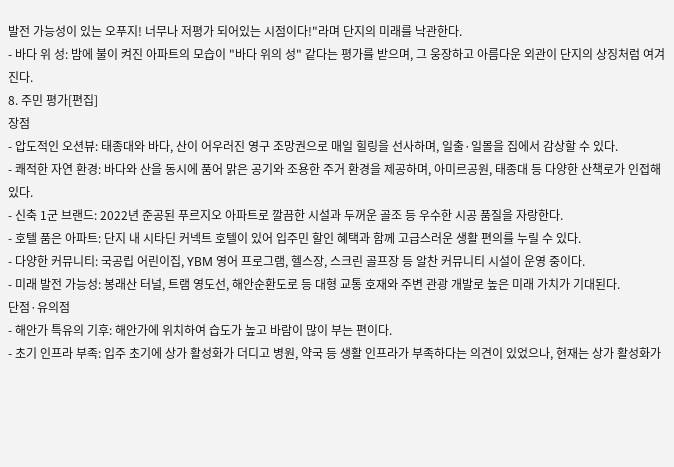발전 가능성이 있는 오푸지! 너무나 저평가 되어있는 시점이다!"라며 단지의 미래를 낙관한다.
- 바다 위 성: 밤에 불이 켜진 아파트의 모습이 "바다 위의 성" 같다는 평가를 받으며, 그 웅장하고 아름다운 외관이 단지의 상징처럼 여겨진다.
8. 주민 평가[편집]
장점
- 압도적인 오션뷰: 태종대와 바다, 산이 어우러진 영구 조망권으로 매일 힐링을 선사하며, 일출·일몰을 집에서 감상할 수 있다.
- 쾌적한 자연 환경: 바다와 산을 동시에 품어 맑은 공기와 조용한 주거 환경을 제공하며, 아미르공원, 태종대 등 다양한 산책로가 인접해 있다.
- 신축 1군 브랜드: 2022년 준공된 푸르지오 아파트로 깔끔한 시설과 두꺼운 골조 등 우수한 시공 품질을 자랑한다.
- 호텔 품은 아파트: 단지 내 시타딘 커넥트 호텔이 있어 입주민 할인 혜택과 함께 고급스러운 생활 편의를 누릴 수 있다.
- 다양한 커뮤니티: 국공립 어린이집, YBM 영어 프로그램, 헬스장, 스크린 골프장 등 알찬 커뮤니티 시설이 운영 중이다.
- 미래 발전 가능성: 봉래산 터널, 트램 영도선, 해안순환도로 등 대형 교통 호재와 주변 관광 개발로 높은 미래 가치가 기대된다.
단점·유의점
- 해안가 특유의 기후: 해안가에 위치하여 습도가 높고 바람이 많이 부는 편이다.
- 초기 인프라 부족: 입주 초기에 상가 활성화가 더디고 병원, 약국 등 생활 인프라가 부족하다는 의견이 있었으나, 현재는 상가 활성화가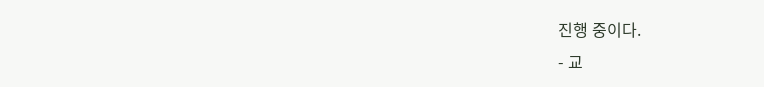진행 중이다.
- 교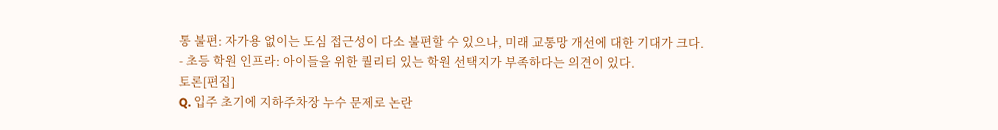통 불편: 자가용 없이는 도심 접근성이 다소 불편할 수 있으나, 미래 교통망 개선에 대한 기대가 크다.
- 초등 학원 인프라: 아이들을 위한 퀄리티 있는 학원 선택지가 부족하다는 의견이 있다.
토론[편집]
Q. 입주 초기에 지하주차장 누수 문제로 논란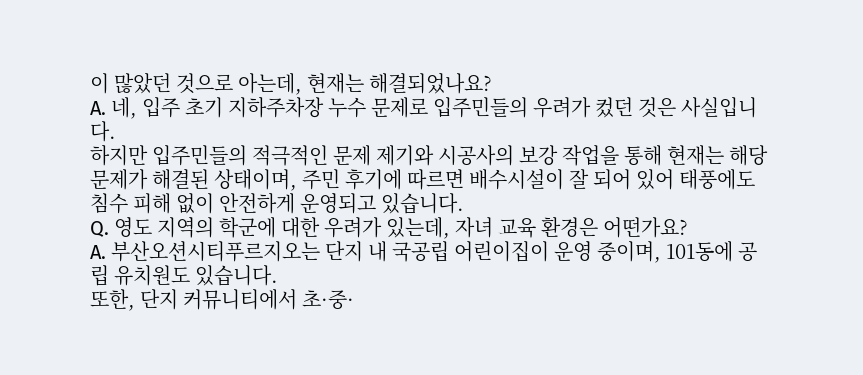이 많았던 것으로 아는데, 현재는 해결되었나요?
A. 네, 입주 초기 지하주차장 누수 문제로 입주민들의 우려가 컸던 것은 사실입니다.
하지만 입주민들의 적극적인 문제 제기와 시공사의 보강 작업을 통해 현재는 해당 문제가 해결된 상태이며, 주민 후기에 따르면 배수시설이 잘 되어 있어 태풍에도 침수 피해 없이 안전하게 운영되고 있습니다.
Q. 영도 지역의 학군에 대한 우려가 있는데, 자녀 교육 환경은 어떤가요?
A. 부산오션시티푸르지오는 단지 내 국공립 어린이집이 운영 중이며, 101동에 공립 유치원도 있습니다.
또한, 단지 커뮤니티에서 초·중·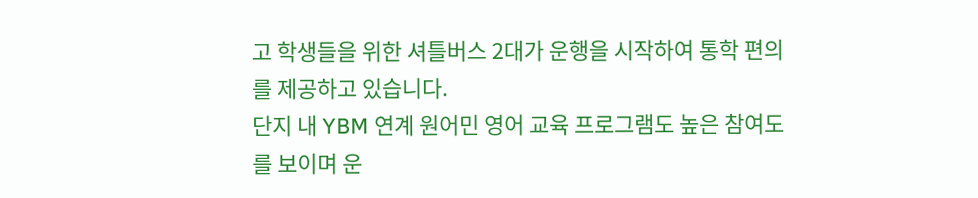고 학생들을 위한 셔틀버스 2대가 운행을 시작하여 통학 편의를 제공하고 있습니다.
단지 내 YBM 연계 원어민 영어 교육 프로그램도 높은 참여도를 보이며 운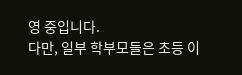영 중입니다.
다만, 일부 학부모들은 초등 이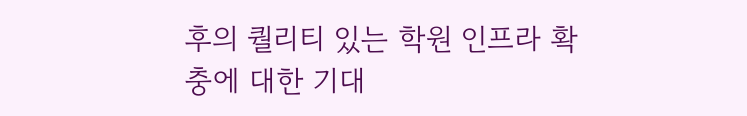후의 퀄리티 있는 학원 인프라 확충에 대한 기대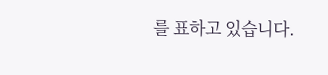를 표하고 있습니다.